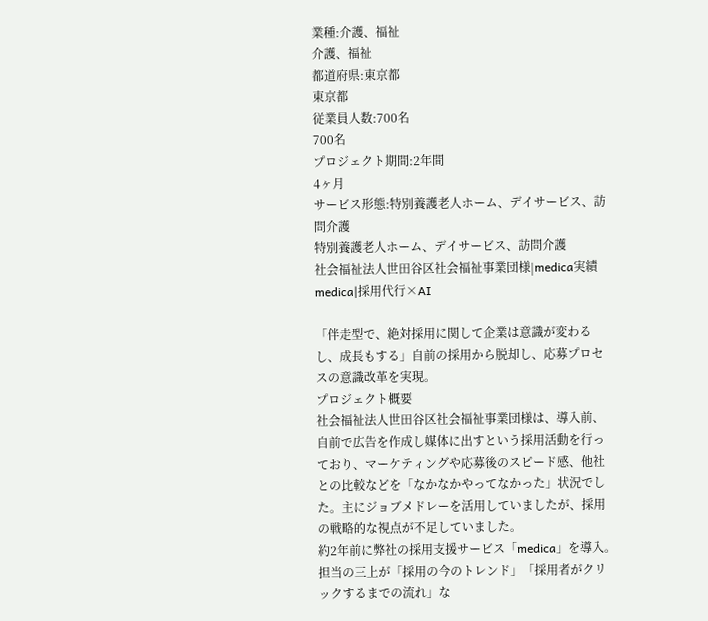業種:介護、福祉
介護、福祉
都道府県:東京都
東京都
従業員人数:700名
700名
プロジェクト期間:2年間
4ヶ月
サービス形態:特別養護老人ホーム、デイサービス、訪問介護
特別養護老人ホーム、デイサービス、訪問介護
社会福祉法人世田谷区社会福祉事業団様|medica実績
medica|採用代行×AI

「伴走型で、絶対採用に関して企業は意識が変わるし、成長もする」自前の採用から脱却し、応募プロセスの意識改革を実現。
プロジェクト概要
社会福祉法人世田谷区社会福祉事業団様は、導入前、自前で広告を作成し媒体に出すという採用活動を行っており、マーケティングや応募後のスピード感、他社との比較などを「なかなかやってなかった」状況でした。主にジョブメドレーを活用していましたが、採用の戦略的な視点が不足していました。
約2年前に弊社の採用支援サービス「medica」を導入。担当の三上が「採用の今のトレンド」「採用者がクリックするまでの流れ」な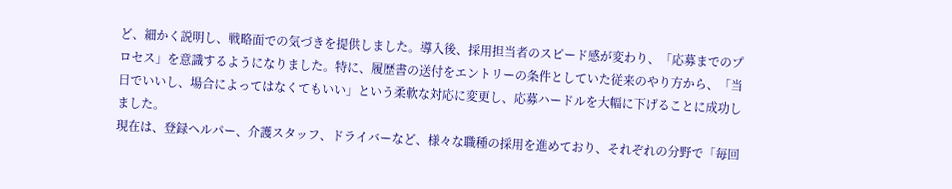ど、細かく説明し、戦略面での気づきを提供しました。導入後、採用担当者のスピード感が変わり、「応募までのプロセス」を意識するようになりました。特に、履歴書の送付をエントリーの条件としていた従来のやり方から、「当日でいいし、場合によってはなくてもいい」という柔軟な対応に変更し、応募ハードルを大幅に下げることに成功しました。
現在は、登録ヘルパー、介護スタッフ、ドライバーなど、様々な職種の採用を進めており、それぞれの分野で「毎回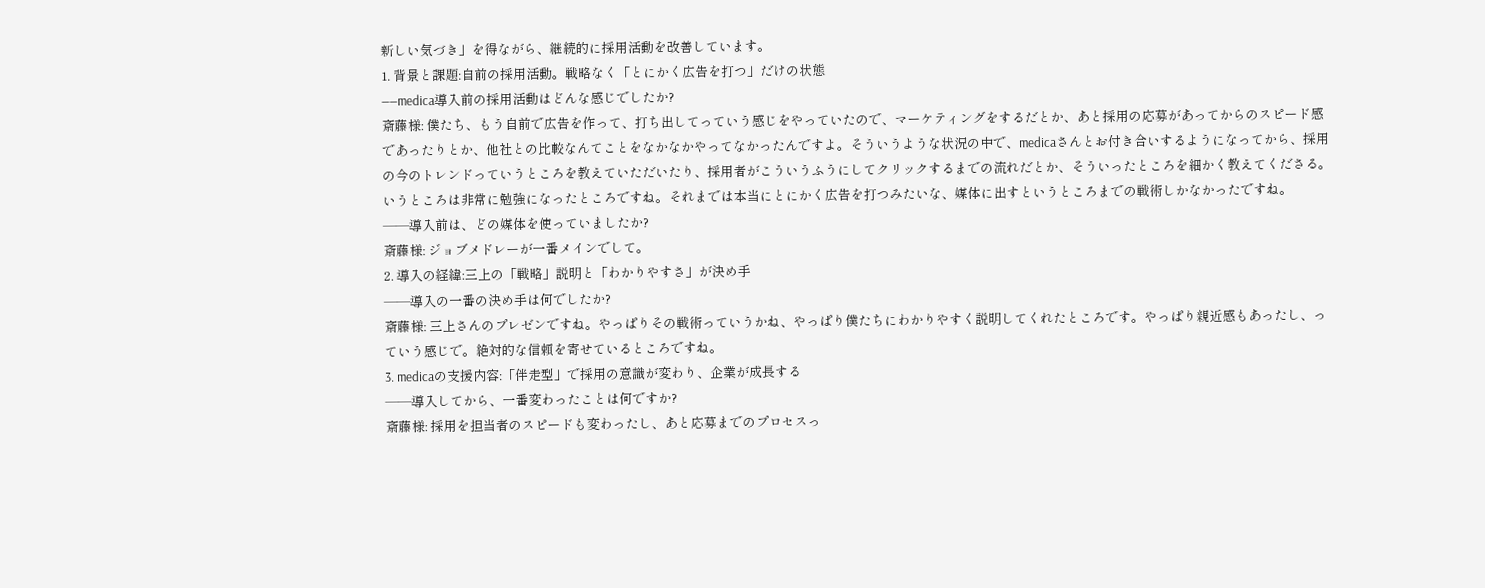新しい気づき」を得ながら、継続的に採用活動を改善しています。
1. 背景と課題:自前の採用活動。戦略なく「とにかく広告を打つ」だけの状態
——medica導入前の採用活動はどんな感じでしたか?
斎藤様: 僕たち、もう自前で広告を作って、打ち出してっていう感じをやっていたので、マーケティングをするだとか、あと採用の応募があってからのスピード感であったりとか、他社との比較なんてことをなかなかやってなかったんですよ。そういうような状況の中で、medicaさんとお付き合いするようになってから、採用の今のトレンドっていうところを教えていただいたり、採用者がこういうふうにしてクリックするまでの流れだとか、そういったところを細かく教えてくださる。いうところは非常に勉強になったところですね。それまでは本当にとにかく広告を打つみたいな、媒体に出すというところまでの戦術しかなかったですね。
——導入前は、どの媒体を使っていましたか?
斎藤様: ジョブメドレーが一番メインでして。
2. 導入の経緯:三上の「戦略」説明と「わかりやすさ」が決め手
——導入の一番の決め手は何でしたか?
斎藤様: 三上さんのプレゼンですね。やっぱりその戦術っていうかね、やっぱり僕たちにわかりやすく説明してくれたところです。やっぱり親近感もあったし、っていう感じで。絶対的な信頼を寄せているところですね。
3. medicaの支援内容:「伴走型」で採用の意識が変わり、企業が成長する
——導入してから、一番変わったことは何ですか?
斎藤様: 採用を担当者のスピードも変わったし、あと応募までのプロセスっ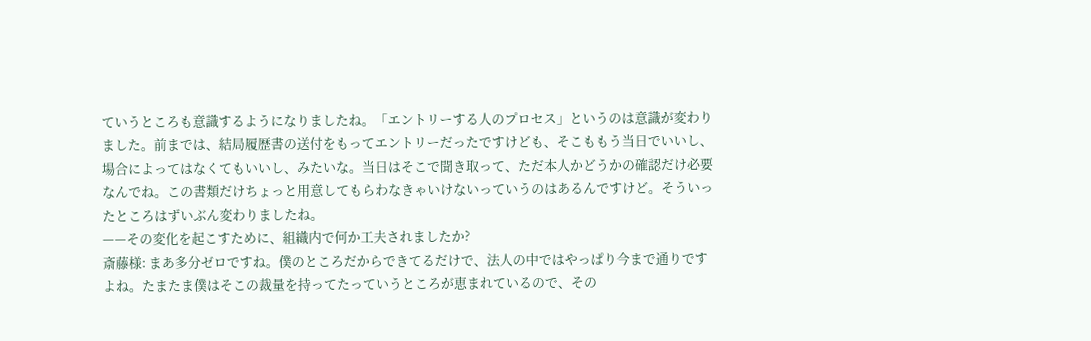ていうところも意識するようになりましたね。「エントリーする人のプロセス」というのは意識が変わりました。前までは、結局履歴書の送付をもってエントリーだったですけども、そこももう当日でいいし、場合によってはなくてもいいし、みたいな。当日はそこで聞き取って、ただ本人かどうかの確認だけ必要なんでね。この書類だけちょっと用意してもらわなきゃいけないっていうのはあるんですけど。そういったところはずいぶん変わりましたね。
——その変化を起こすために、組織内で何か工夫されましたか?
斎藤様: まあ多分ゼロですね。僕のところだからできてるだけで、法人の中ではやっぱり今まで通りですよね。たまたま僕はそこの裁量を持ってたっていうところが恵まれているので、その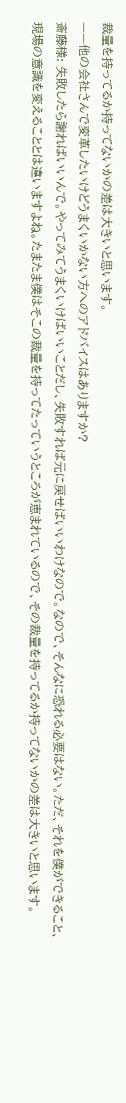裁量を持ってるか持ってないかの差は大きいと思います。
——他の会社さんで変革したいけどうまくいかない方へのアドバイスはありますか?
斎藤様: 失敗したら謝ればいいんで。やってみてうまくいけばいいことだし、失敗すれば元に戻せばいいわけなので。なので、そんなに恐れる必要はない。ただ、それを僕ができること、現場の意識を変えることとは違いますよね。たまたま僕はそこの裁量を持ってたっていうところが恵まれているので、その裁量を持ってるか持ってないかの差は大きいと思います。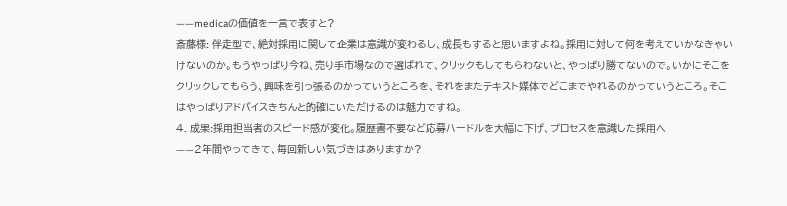——medicaの価値を一言で表すと?
斎藤様: 伴走型で、絶対採用に関して企業は意識が変わるし、成長もすると思いますよね。採用に対して何を考えていかなきゃいけないのか。もうやっぱり今ね、売り手市場なので選ばれて、クリックもしてもらわないと、やっぱり勝てないので。いかにそこをクリックしてもらう、興味を引っ張るのかっていうところを、それをまたテキスト媒体でどこまでやれるのかっていうところ。そこはやっぱりアドバイスきちんと的確にいただけるのは魅力ですね。
4. 成果:採用担当者のスピード感が変化。履歴書不要など応募ハードルを大幅に下げ、プロセスを意識した採用へ
——2年間やってきて、毎回新しい気づきはありますか?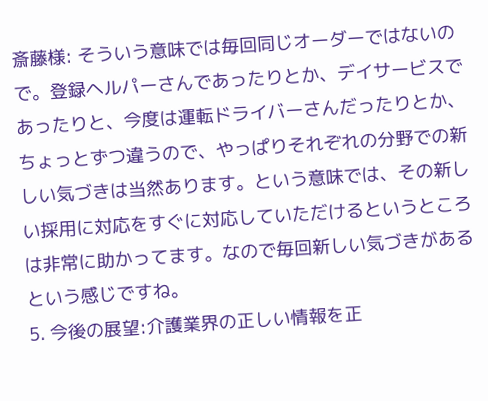斎藤様: そういう意味では毎回同じオーダーではないので。登録ヘルパーさんであったりとか、デイサービスであったりと、今度は運転ドライバーさんだったりとか、ちょっとずつ違うので、やっぱりそれぞれの分野での新しい気づきは当然あります。という意味では、その新しい採用に対応をすぐに対応していただけるというところは非常に助かってます。なので毎回新しい気づきがあるという感じですね。
5. 今後の展望:介護業界の正しい情報を正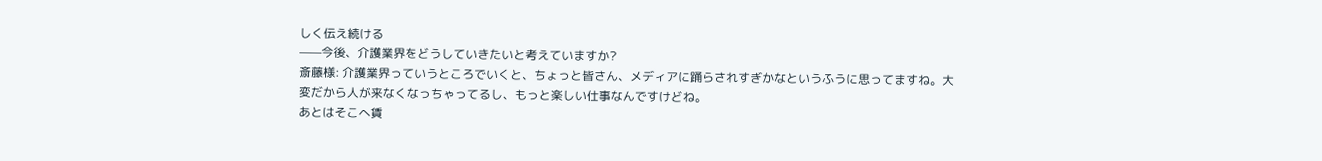しく伝え続ける
——今後、介護業界をどうしていきたいと考えていますか?
斎藤様: 介護業界っていうところでいくと、ちょっと皆さん、メディアに踊らされすぎかなというふうに思ってますね。大変だから人が来なくなっちゃってるし、もっと楽しい仕事なんですけどね。
あとはそこへ賃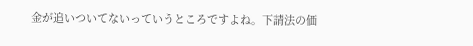金が追いついてないっていうところですよね。下請法の価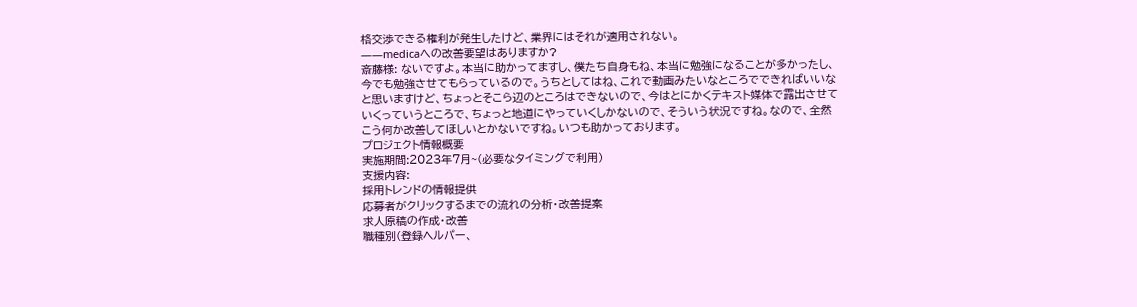格交渉できる権利が発生したけど、業界にはそれが適用されない。
——medicaへの改善要望はありますか?
斎藤様: ないですよ。本当に助かってますし、僕たち自身もね、本当に勉強になることが多かったし、今でも勉強させてもらっているので。うちとしてはね、これで動画みたいなところでできればいいなと思いますけど、ちょっとそこら辺のところはできないので、今はとにかくテキスト媒体で露出させていくっていうところで、ちょっと地道にやっていくしかないので、そういう状況ですね。なので、全然こう何か改善してほしいとかないですね。いつも助かっております。
プロジェクト情報概要
実施期間:2023年7月~(必要なタイミングで利用)
支援内容:
採用トレンドの情報提供
応募者がクリックするまでの流れの分析・改善提案
求人原稿の作成・改善
職種別(登録ヘルパー、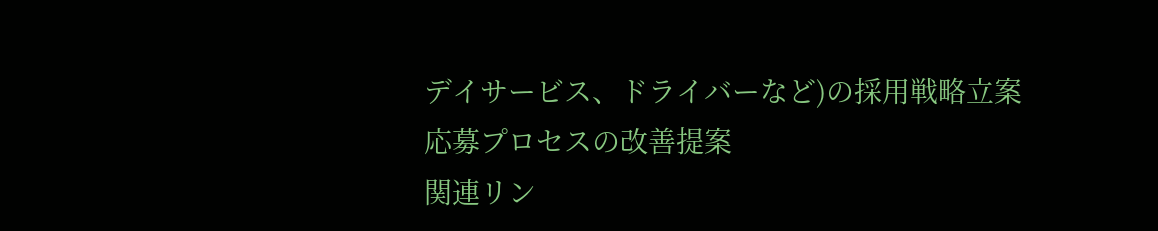デイサービス、ドライバーなど)の採用戦略立案
応募プロセスの改善提案
関連リン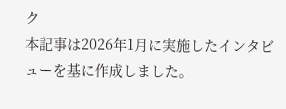ク
本記事は2026年1月に実施したインタビューを基に作成しました。